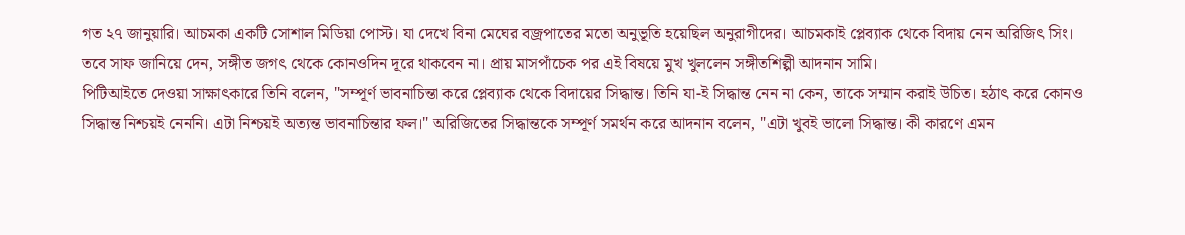গত ২৭ জানুয়ারি। আচমকা একটি সোশাল মিডিয়া পোস্ট। যা দেখে বিনা মেঘের বজ্রপাতের মতো অনুভূতি হয়েছিল অনুরাগীদের। আচমকাই প্লেব্যাক থেকে বিদায় নেন অরিজিৎ সিং। তবে সাফ জানিয়ে দেন, সঙ্গীত জগৎ থেকে কোনওদিন দূরে থাকবেন না। প্রায় মাসপাঁচেক পর এই বিষয়ে মুখ খুললেন সঙ্গীতশিল্পী আদনান সামি।
পিটিআইতে দেওয়া সাক্ষাৎকারে তিনি বলেন, "সম্পূর্ণ ভাবনাচিন্তা করে প্লেব্যাক থেকে বিদায়ের সিদ্ধান্ত। তিনি যা-ই সিদ্ধান্ত নেন না কেন, তাকে সম্মান করাই উচিত। হঠাৎ করে কোনও সিদ্ধান্ত নিশ্চয়ই নেননি। এটা নিশ্চয়ই অত্যন্ত ভাবনাচিন্তার ফল।" অরিজিতের সিদ্ধান্তকে সম্পূর্ণ সমর্থন করে আদনান বলেন, "এটা খুবই ভালো সিদ্ধান্ত। কী কারণে এমন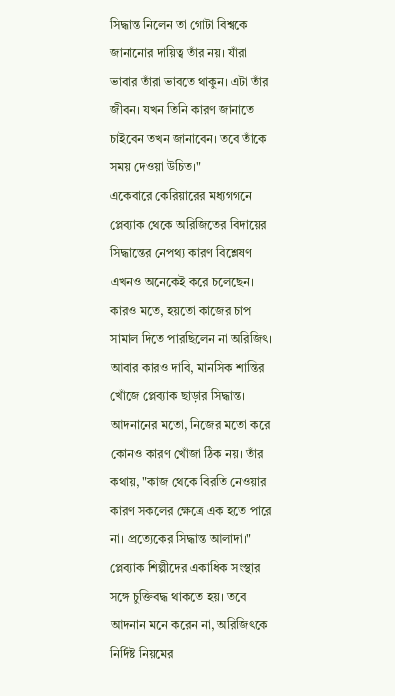সিদ্ধান্ত নিলেন তা গোটা বিশ্বকে জানানোর দায়িত্ব তাঁর নয়। যাঁরা ভাবার তাঁরা ভাবতে থাকুন। এটা তাঁর জীবন। যখন তিনি কারণ জানাতে চাইবেন তখন জানাবেন। তবে তাঁকে সময় দেওয়া উচিত।"
একেবারে কেরিয়ারের মধ্যগগনে প্লেব্যাক থেকে অরিজিতের বিদায়ের সিদ্ধান্তের নেপথ্য কারণ বিশ্লেষণ এখনও অনেকেই করে চলেছেন। কারও মতে, হয়তো কাজের চাপ সামাল দিতে পারছিলেন না অরিজিৎ। আবার কারও দাবি, মানসিক শান্তির খোঁজে প্লেব্যাক ছাড়ার সিদ্ধান্ত। আদনানের মতো, নিজের মতো করে কোনও কারণ খোঁজা ঠিক নয়। তাঁর কথায়, "কাজ থেকে বিরতি নেওয়ার কারণ সকলের ক্ষেত্রে এক হতে পারে না। প্রত্যেকের সিদ্ধান্ত আলাদা।" প্লেব্যাক শিল্পীদের একাধিক সংস্থার সঙ্গে চুক্তিবদ্ধ থাকতে হয়। তবে আদনান মনে করেন না, অরিজিৎকে নির্দিষ্ট নিয়মের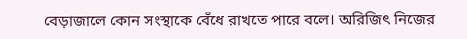বেড়াজালে কোন সংস্থাকে বেঁধে রাখতে পারে বলে। অরিজিৎ নিজের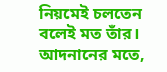নিয়মেই চলতেন বলেই মত তাঁর। আদনানের মতে,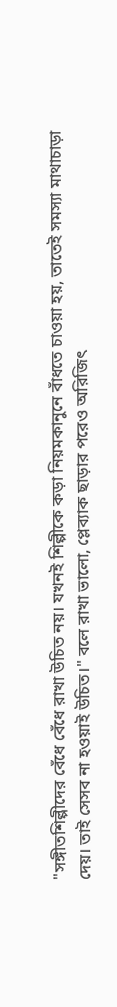"সঙ্গীতশিল্পীদের বেঁধে বেঁধে রাখা উচিত নয়। যখনই শিল্পীকে কড়া নিয়মকানুনে বাঁধতে চাওয়া হয়, তাতেই সমস্যা মাথাচাড়া দেয়। তাই সেসব না হওয়াই উচিত।" বলে রাখা ভালো, প্লেব্যাক ছাড়ার পরেও অরিজিৎ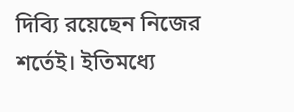দিব্যি রয়েছেন নিজের শর্তেই। ইতিমধ্যে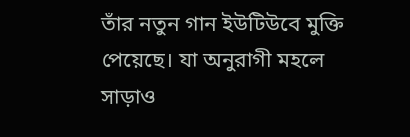তাঁর নতুন গান ইউটিউবে মুক্তি পেয়েছে। যা অনুরাগী মহলে সাড়াও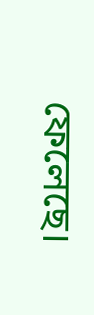ফেলেছে।